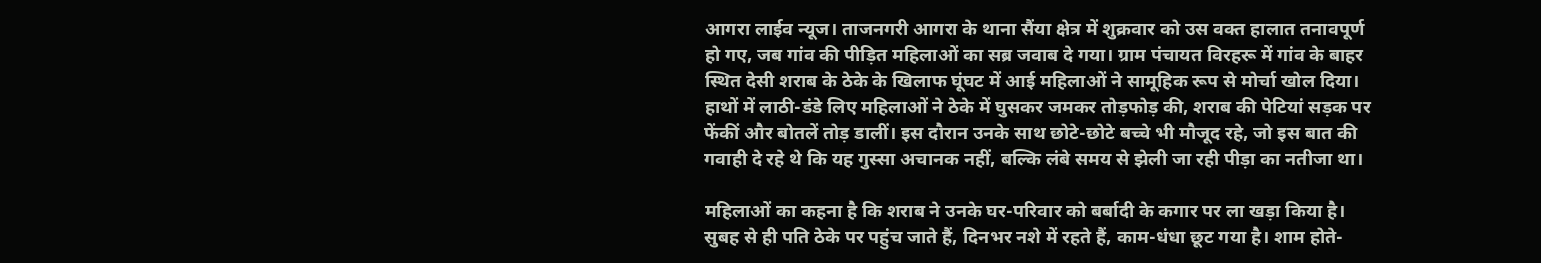आगरा लाईव न्यूज। ताजनगरी आगरा के थाना सैंया क्षेत्र में शुक्रवार को उस वक्त हालात तनावपूर्ण हो गए, जब गांव की पीड़ित महिलाओं का सब्र जवाब दे गया। ग्राम पंचायत विरहरू में गांव के बाहर स्थित देसी शराब के ठेके के खिलाफ घूंघट में आई महिलाओं ने सामूहिक रूप से मोर्चा खोल दिया। हाथों में लाठी-डंडे लिए महिलाओं ने ठेके में घुसकर जमकर तोड़फोड़ की, शराब की पेटियां सड़क पर फेंकीं और बोतलें तोड़ डालीं। इस दौरान उनके साथ छोटे-छोटे बच्चे भी मौजूद रहे, जो इस बात की गवाही दे रहे थे कि यह गुस्सा अचानक नहीं, बल्कि लंबे समय से झेली जा रही पीड़ा का नतीजा था।

महिलाओं का कहना है कि शराब ने उनके घर-परिवार को बर्बादी के कगार पर ला खड़ा किया है। सुबह से ही पति ठेके पर पहुंच जाते हैं, दिनभर नशे में रहते हैं, काम-धंधा छूट गया है। शाम होते-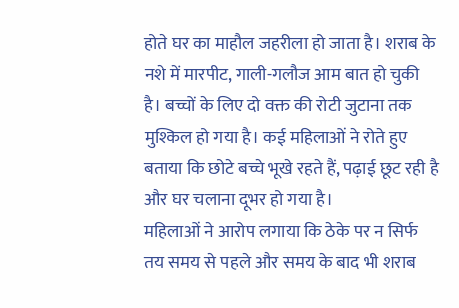होते घर का माहौल जहरीला हो जाता है। शराब के नशे में मारपीट, गाली-गलौज आम बात हो चुकी है। बच्चों के लिए दो वक्त की रोटी जुटाना तक मुश्किल हो गया है। कई महिलाओं ने रोते हुए बताया कि छोटे बच्चे भूखे रहते हैं, पढ़ाई छूट रही है और घर चलाना दूभर हो गया है।
महिलाओं ने आरोप लगाया कि ठेके पर न सिर्फ तय समय से पहले और समय के बाद भी शराब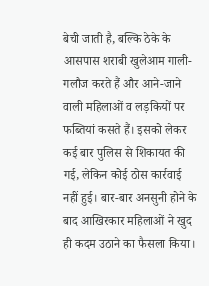बेची जाती है, बल्कि ठेके के आसपास शराबी खुलेआम गाली-गलौज करते हैं और आने-जाने वाली महिलाओं व लड़कियों पर फब्तियां कसते हैं। इसको लेकर कई बार पुलिस से शिकायत की गई, लेकिन कोई ठोस कार्रवाई नहीं हुई। बार-बार अनसुनी होने के बाद आखिरकार महिलाओं ने खुद ही कदम उठाने का फैसला किया।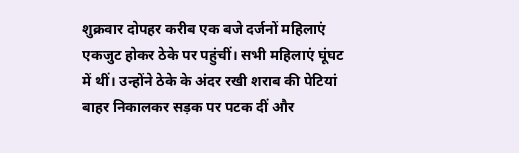शुक्रवार दोपहर करीब एक बजे दर्जनों महिलाएं एकजुट होकर ठेके पर पहुंचीं। सभी महिलाएं घूंघट में थीं। उन्होंने ठेके के अंदर रखी शराब की पेटियां बाहर निकालकर सड़क पर पटक दीं और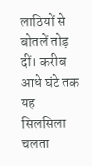लाठियों से बोतलें तोड़ दीं। करीब आधे घंटे तक यह सिलसिला चलता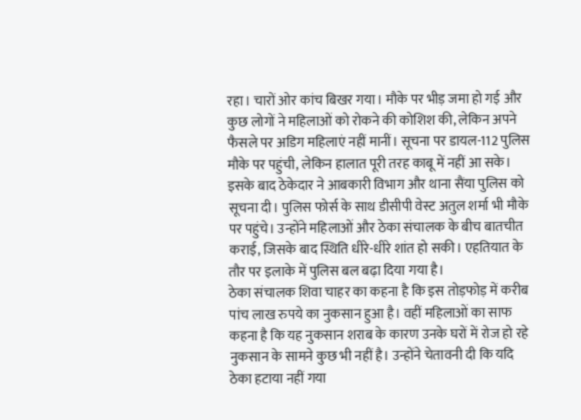रहा। चारों ओर कांच बिखर गया। मौके पर भीड़ जमा हो गई और कुछ लोगों ने महिलाओं को रोकने की कोशिश की, लेकिन अपने फैसले पर अडिग महिलाएं नहीं मानीं। सूचना पर डायल-112 पुलिस मौके पर पहुंची, लेकिन हालात पूरी तरह काबू में नहीं आ सके। इसके बाद ठेकेदार ने आबकारी विभाग और थाना सैंया पुलिस को सूचना दी। पुलिस फोर्स के साथ डीसीपी वेस्ट अतुल शर्मा भी मौके पर पहुंचे। उन्होंने महिलाओं और ठेका संचालक के बीच बातचीत कराई, जिसके बाद स्थिति धीरे-धीरे शांत हो सकी। एहतियात के तौर पर इलाके में पुलिस बल बढ़ा दिया गया है।
ठेका संचालक शिवा चाहर का कहना है कि इस तोड़फोड़ में करीब पांच लाख रुपये का नुकसान हुआ है। वहीं महिलाओं का साफ कहना है कि यह नुकसान शराब के कारण उनके घरों में रोज हो रहे नुकसान के सामने कुछ भी नहीं है। उन्होंने चेतावनी दी कि यदि ठेका हटाया नहीं गया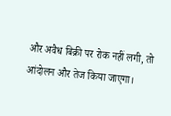और अवैध बिक्री पर रोक नहीं लगी, तो आंदोलन और तेज किया जाएगा।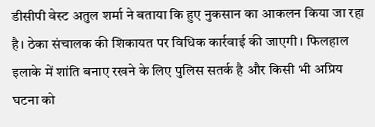डीसीपी वेस्ट अतुल शर्मा ने बताया कि हुए नुकसान का आकलन किया जा रहा है। ठेका संचालक की शिकायत पर विधिक कार्रवाई की जाएगी। फिलहाल इलाके में शांति बनाए रखने के लिए पुलिस सतर्क है और किसी भी अप्रिय घटना को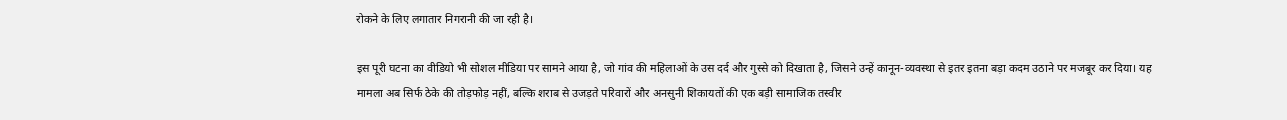रोकने के लिए लगातार निगरानी की जा रही है।

इस पूरी घटना का वीडियो भी सोशल मीडिया पर सामने आया है, जो गांव की महिलाओं के उस दर्द और गुस्से को दिखाता है, जिसने उन्हें कानून-व्यवस्था से इतर इतना बड़ा कदम उठाने पर मजबूर कर दिया। यह मामला अब सिर्फ ठेके की तोड़फोड़ नहीं, बल्कि शराब से उजड़ते परिवारों और अनसुनी शिकायतों की एक बड़ी सामाजिक तस्वीर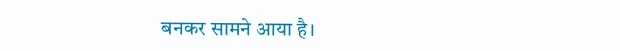बनकर सामने आया है।